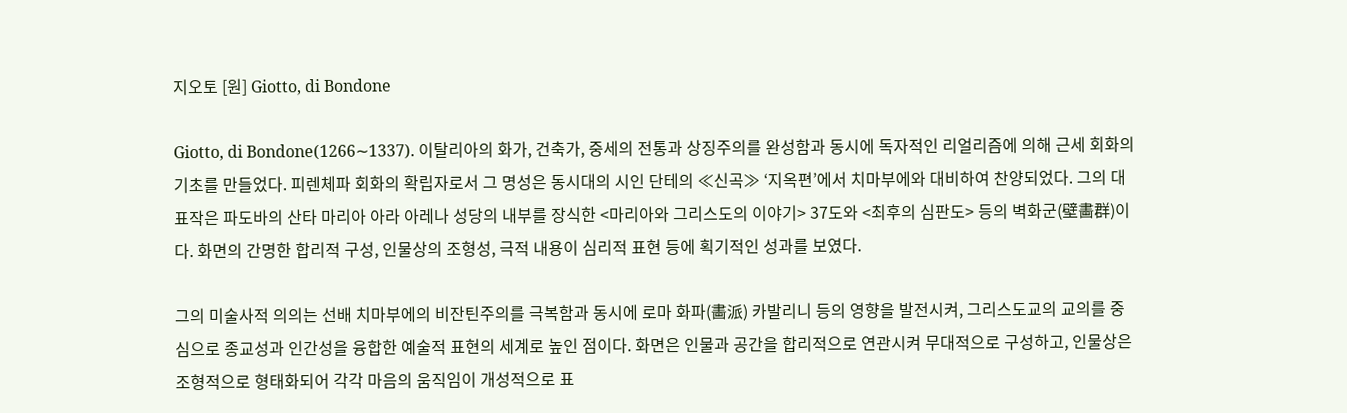지오토 [원] Giotto, di Bondone

Giotto, di Bondone(1266∼1337). 이탈리아의 화가, 건축가, 중세의 전통과 상징주의를 완성함과 동시에 독자적인 리얼리즘에 의해 근세 회화의 기초를 만들었다. 피렌체파 회화의 확립자로서 그 명성은 동시대의 시인 단테의 ≪신곡≫ ‘지옥편’에서 치마부에와 대비하여 찬양되었다. 그의 대표작은 파도바의 산타 마리아 아라 아레나 성당의 내부를 장식한 <마리아와 그리스도의 이야기> 37도와 <최후의 심판도> 등의 벽화군(壁畵群)이다. 화면의 간명한 합리적 구성, 인물상의 조형성, 극적 내용이 심리적 표현 등에 획기적인 성과를 보였다.

그의 미술사적 의의는 선배 치마부에의 비잔틴주의를 극복함과 동시에 로마 화파(畵派) 카발리니 등의 영향을 발전시켜, 그리스도교의 교의를 중심으로 종교성과 인간성을 융합한 예술적 표현의 세계로 높인 점이다. 화면은 인물과 공간을 합리적으로 연관시켜 무대적으로 구성하고, 인물상은 조형적으로 형태화되어 각각 마음의 움직임이 개성적으로 표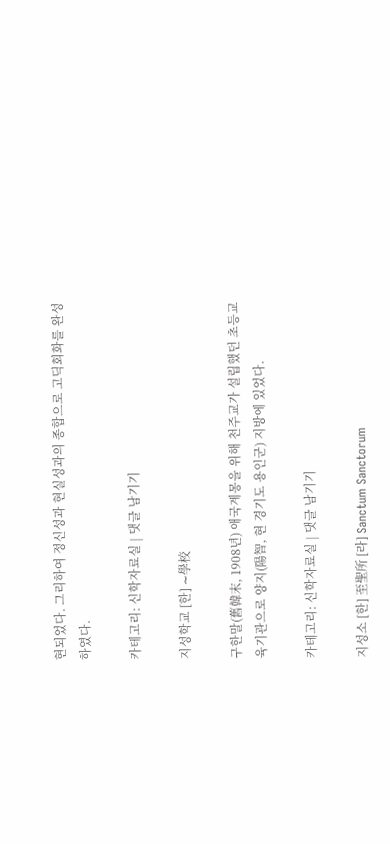현되었다. 그리하여 정신성과 현실성과의 종합으로 고딕회화를 완성하였다.

카테고리: 신학자료실 | 댓글 남기기

지성학교 [한] ∼學校

구한말(舊韓末, 1908년) 애국계몽을 위해 천주교가 설립했던 초등교육기관으로 양지(陽智, 현 경기도 용인군) 지방에 있었다.

카테고리: 신학자료실 | 댓글 남기기

지성소 [한] 至聖所 [라] Sanctum Sanctorum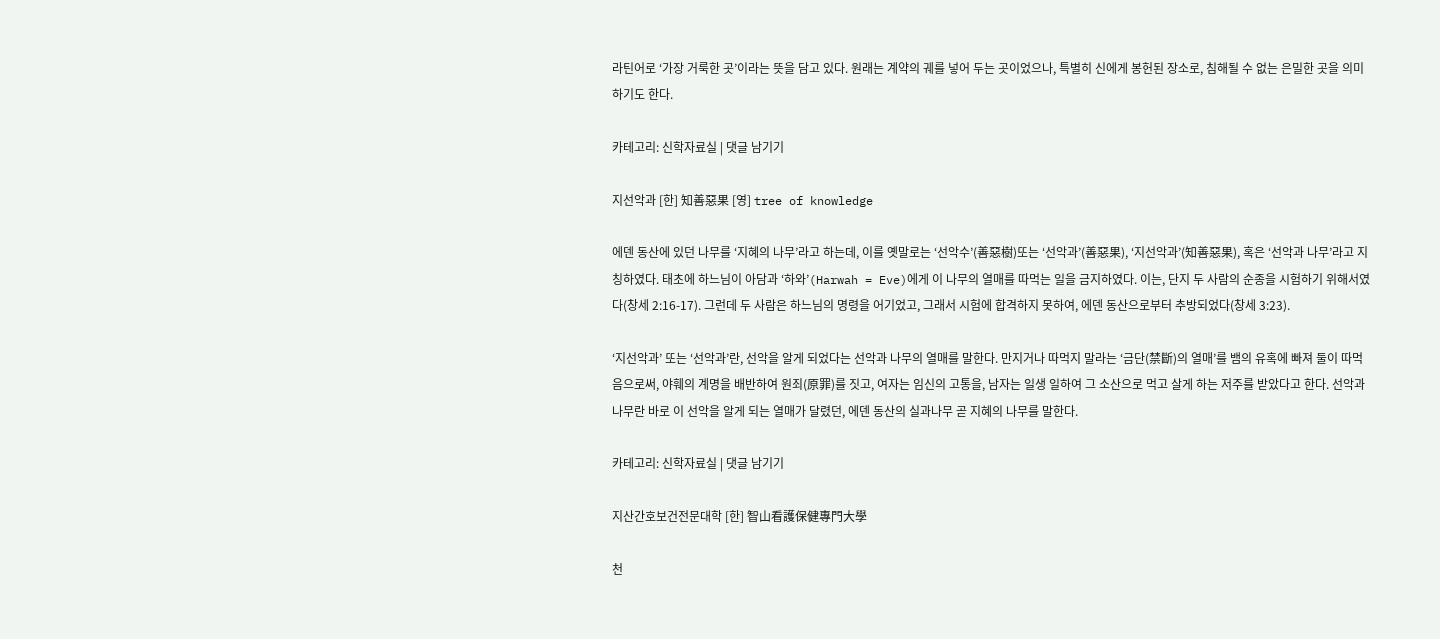라틴어로 ‘가장 거룩한 곳’이라는 뜻을 담고 있다. 원래는 계약의 궤를 넣어 두는 곳이었으나, 특별히 신에게 봉헌된 장소로, 침해될 수 없는 은밀한 곳을 의미하기도 한다.

카테고리: 신학자료실 | 댓글 남기기

지선악과 [한] 知善惡果 [영] tree of knowledge

에덴 동산에 있던 나무를 ‘지혜의 나무’라고 하는데, 이를 옛말로는 ‘선악수’(善惡樹)또는 ‘선악과’(善惡果), ‘지선악과’(知善惡果), 혹은 ‘선악과 나무’라고 지칭하였다. 태초에 하느님이 아담과 ‘하와’(Harwah = Eve)에게 이 나무의 열매를 따먹는 일을 금지하였다. 이는, 단지 두 사람의 순종을 시험하기 위해서였다(창세 2:16-17). 그런데 두 사람은 하느님의 명령을 어기었고, 그래서 시험에 합격하지 못하여, 에덴 동산으로부터 추방되었다(창세 3:23).

‘지선악과’ 또는 ‘선악과’란, 선악을 알게 되었다는 선악과 나무의 열매를 말한다. 만지거나 따먹지 말라는 ‘금단(禁斷)의 열매’를 뱀의 유혹에 빠져 둘이 따먹음으로써, 야훼의 계명을 배반하여 원죄(原罪)를 짓고, 여자는 임신의 고통을, 남자는 일생 일하여 그 소산으로 먹고 살게 하는 저주를 받았다고 한다. 선악과 나무란 바로 이 선악을 알게 되는 열매가 달렸던, 에덴 동산의 실과나무 곧 지혜의 나무를 말한다.

카테고리: 신학자료실 | 댓글 남기기

지산간호보건전문대학 [한] 智山看護保健專門大學

천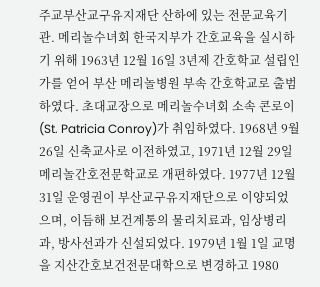주교부산교구유지재단 산하에 있는 전문교육기관. 메리놀수녀회 한국지부가 간호교육을 실시하기 위해 1963년 12월 16일 3년제 간호학교 설립인가를 얻어 부산 메리놀병원 부속 간호학교로 출범하였다. 초대교장으로 메리놀수녀회 소속 콘로이(St. Patricia Conroy)가 취임하였다. 1968년 9월 26일 신축교사로 이전하였고, 1971년 12월 29일 메리놀간호전문학교로 개편하였다. 1977년 12월 31일 운영권이 부산교구유지재단으로 이양되었으며, 이듬해 보건계통의 물리치료과, 임상병리과, 방사선과가 신설되었다. 1979년 1월 1일 교명을 지산간호보건전문대학으로 변경하고 1980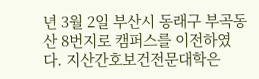년 3월 2일 부산시 동래구 부곡동 산 8번지로 캠퍼스를 이전하였다. 지산간호보건전문대학은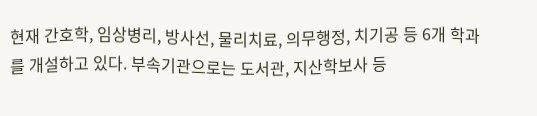현재 간호학, 임상병리, 방사선, 물리치료, 의무행정, 치기공 등 6개 학과를 개설하고 있다. 부속기관으로는 도서관, 지산학보사 등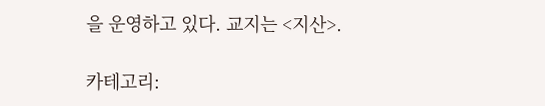을 운영하고 있다. 교지는 <지산>.

카테고리: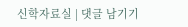신학자료실 | 댓글 남기기